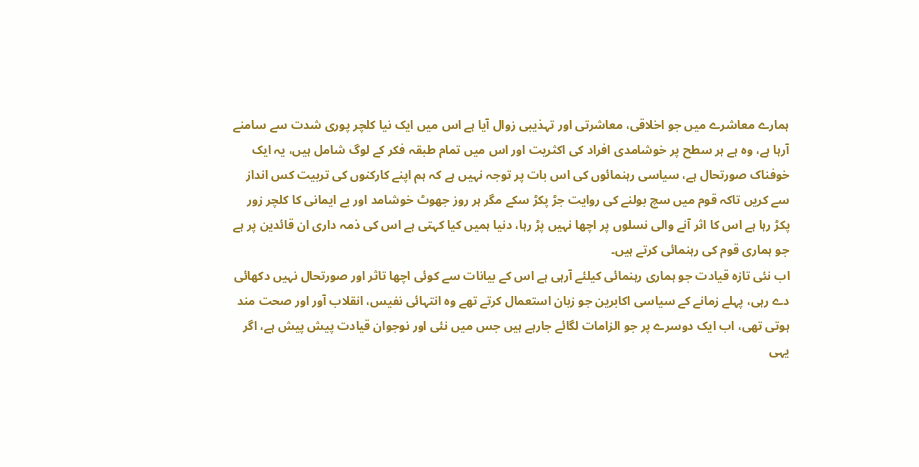ہمارے معاشرے میں جو اخلاقی، معاشرتی اور تہذیبی زوال آیا ہے اس میں ایک نیا کلچر پوری شدت سے سامنے آرہا ہے، وہ ہے ہر سطح پر خوشامدی افراد کی اکثریت اور اس میں تمام طبقہ فکر کے لوگ شامل ہیں، یہ ایک خوفناک صورتحال ہے، سیاسی رہنمائوں کی اس بات پر توجہ نہیں ہے کہ ہم اپنے کارکنوں کی تربیت کس انداز سے کریں تاکہ قوم میں سچ بولنے کی روایت جڑ پکڑ سکے مگر ہر روز جھوٹ خوشامد اور بے ایمانی کا کلچر زور پکڑ رہا ہے اس کا اثر آنے والی نسلوں پر اچھا نہیں پڑ رہا، دنیا ہمیں کیا کہتی ہے اس کی ذمہ داری ان قائدین پر ہے جو ہماری قوم کی رہنمائی کرتے ہیں۔
اب نئی تازہ قیادت جو ہماری رہنمائی کیلئے آرہی ہے اس کے بیانات سے کوئی اچھا تاثر اور صورتحال نہیں دکھائی دے رہی، پہلے زمانے کے سیاسی اکابرین جو زبان استعمال کرتے تھے وہ انتہائی نفیس، انقلاب آور اور صحت مند ہوتی تھی، اب ایک دوسرے پر جو الزامات لگائے جارہے ہیں جس میں نئی اور نوجوان قیادت پیش پیش ہے، اگر یہی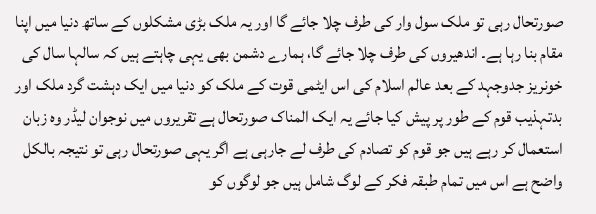صورتحال رہی تو ملک سول وار کی طرف چلا جائے گا اور یہ ملک بڑی مشکلوں کے ساتھ دنیا میں اپنا مقام بنا رہا ہے۔ اندھیروں کی طرف چلا جائے گا، ہمارے دشمن بھی یہی چاہتے ہیں کہ سالہا سال کی خونریز جدوجہد کے بعد عالم اسلام کی اس ایٹمی قوت کے ملک کو دنیا میں ایک دہشت گرد ملک اور بدتہذیب قوم کے طور پر پیش کیا جائے یہ ایک المناک صورتحال ہے تقریروں میں نوجوان لیڈر وہ زبان استعمال کر رہے ہیں جو قوم کو تصادم کی طرف لے جارہی ہے اگر یہی صورتحال رہی تو نتیجہ بالکل واضح ہے اس میں تمام طبقہ فکر کے لوگ شامل ہیں جو لوگوں کو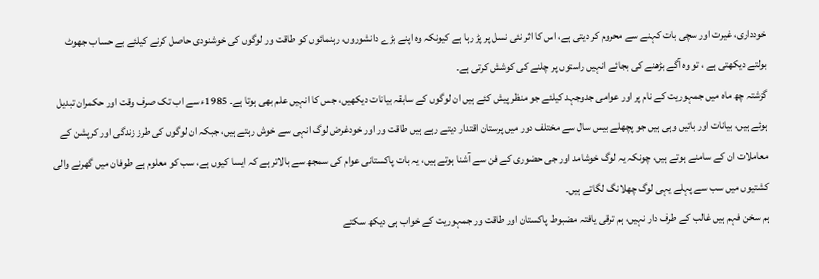خودداری، غیرت اور سچی بات کہنے سے محروم کر دیتی ہے، اس کا اثر نئی نسل پر پڑ رہا ہے کیونکہ وہ اپنے بڑے دانشوروں، رہنمائوں کو طاقت ور لوگوں کی خوشنودی حاصل کرنے کیلئے بے حساب جھوٹ بولتے دیکھتی ہے ، تو وہ آگے بڑھنے کی بجائے انہیں راستوں پر چلنے کی کوشش کرتی ہے۔
گزشتہ چھ ماہ میں جمہوریت کے نام پر اور عوامی جدوجہد کیلئے جو منظر پیش کئے ہیں ان لوگوں کے سابقہ بیانات دیکھیں، جس کا انہیں علم بھی ہوتا ہے۔ 1985ء سے اب تک صرف وقت اور حکمران تبدیل ہوئے ہیں، بیانات اور باتیں وہی ہیں جو پچھلے بیس سال سے مختلف دور میں پرستان اقتدار دیتے رہے ہیں طاقت ور اور خودغرض لوگ انہی سے خوش رہتے ہیں، جبکہ ان لوگوں کی طرز زندگی اور کرپشن کے معاملات ان کے سامنے ہوتے ہیں، چونکہ یہ لوگ خوشامد اور جی حضوری کے فن سے آشنا ہوتے ہیں، یہ بات پاکستانی عوام کی سمجھ سے بالاتر ہے کہ ایسا کیوں ہے، سب کو معلوم ہے طوفان میں گھرنے والی کشتیوں میں سب سے پہلے یہی لوگ چھلانگ لگاتے ہیں۔
ہم سخن فہم ہیں غالب کے طرف دار نہیں، ہم ترقی یافتہ مضبوط پاکستان اور طاقت ور جمہوریت کے خواب ہی دیکھ سکتے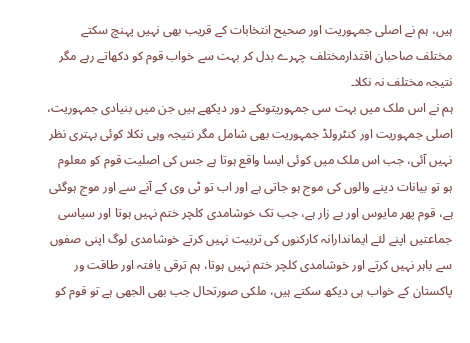ہیں، ہم نے اصلی جمہوریت اور صحیح انتخابات کے قریب بھی نہیں پہنچ سکتے مختلف صاحبان اقتدارمختلف چہرے بدل کر بہت سے خواب قوم کو دکھاتے رہے مگر نتیجہ مختلف نہ نکلا۔
ہم نے اس ملک میں بہت سی جمہوریتوںکے دور دیکھے ہیں جن میں بنیادی جمہوریت، اصلی جمہوریت اور کنٹرولڈ جمہوریت بھی شامل مگر نتیجہ وہی نکلا کوئی بہتری نظر نہیں آئی، جب اس ملک میں کوئی ایسا واقع ہوتا ہے جس کی اصلیت قوم کو معلوم ہو تو بیانات دینے والوں کی موج ہو جاتی ہے اور اب تو ٹی وی کے آنے سے اور موج ہوگئی ہے، قوم پھر مایوس اور بے زار ہے، جب تک خوشامدی کلچر ختم نہیں ہوتا اور سیاسی جماعتیں اپنے لئے ایماندارانہ کارکنوں کی تربیت نہیں کرتے خوشامدی لوگ اپنی صفوں سے باہر نہیں کرتے اور خوشامدی کلچر ختم نہیں ہوتا، ہم ترقی یافتہ اور طاقت ور پاکستان کے خواب ہی دیکھ سکتے ہیں، ملکی صورتحال جب بھی الجھی ہے تو قوم کو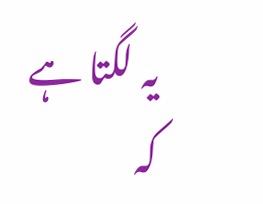یہ لگتا ہے کہ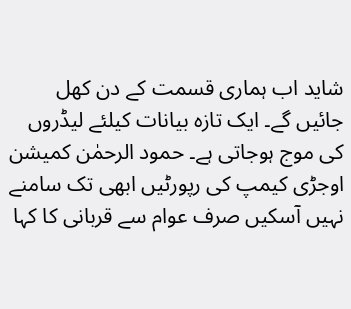شاید اب ہماری قسمت کے دن کھل جائیں گے۔ ایک تازہ بیانات کیلئے لیڈروں کی موج ہوجاتی ہے۔ حمود الرحمٰن کمیشن اوجڑی کیمپ کی رپورٹیں ابھی تک سامنے نہیں آسکیں صرف عوام سے قربانی کا کہا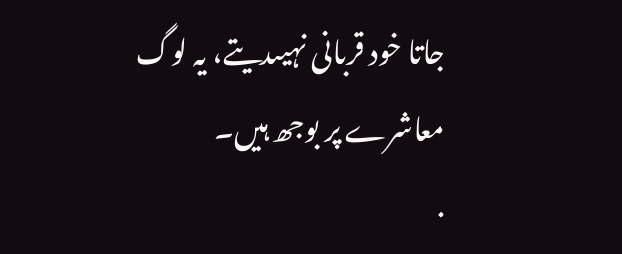جاتا خود قربانی نہیںدیتے، یہ لوگ معاشرے پر بوجھ ہیں۔
.